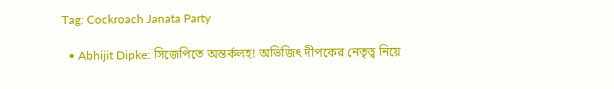Tag: Cockroach Janata Party

  • Abhijit Dipke: সিজেপিতে অন্তর্কলহ! অভিজিৎ দীপকের নেতৃত্ব নিয়ে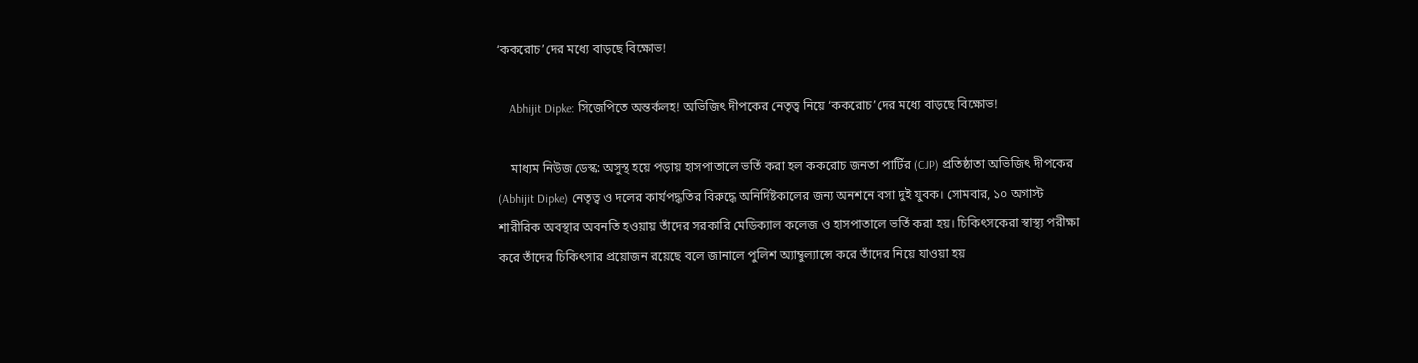‘ককরোচ’দের মধ্যে বাড়ছে বিক্ষোভ!

    Abhijit Dipke: সিজেপিতে অন্তর্কলহ! অভিজিৎ দীপকের নেতৃত্ব নিয়ে ‘ককরোচ’দের মধ্যে বাড়ছে বিক্ষোভ!

    মাধ্যম নিউজ ডেস্ক: অসুস্থ হয়ে পড়ায় হাসপাতালে ভর্তি করা হল ককরোচ জনতা পার্টির (CJP) প্রতিষ্ঠাতা অভিজিৎ দীপকের (Abhijit Dipke) নেতৃত্ব ও দলের কার্যপদ্ধতির বিরুদ্ধে অনির্দিষ্টকালের জন্য অনশনে বসা দুই যুবক। সোমবার, ১০ অগাস্ট শারীরিক অবস্থার অবনতি হওয়ায় তাঁদের সরকারি মেডিক্যাল কলেজ ও হাসপাতালে ভর্তি করা হয়। চিকিৎসকেরা স্বাস্থ্য পরীক্ষা করে তাঁদের চিকিৎসার প্রয়োজন রয়েছে বলে জানালে পুলিশ অ্যাম্বুল্যান্সে করে তাঁদের নিয়ে যাওয়া হয়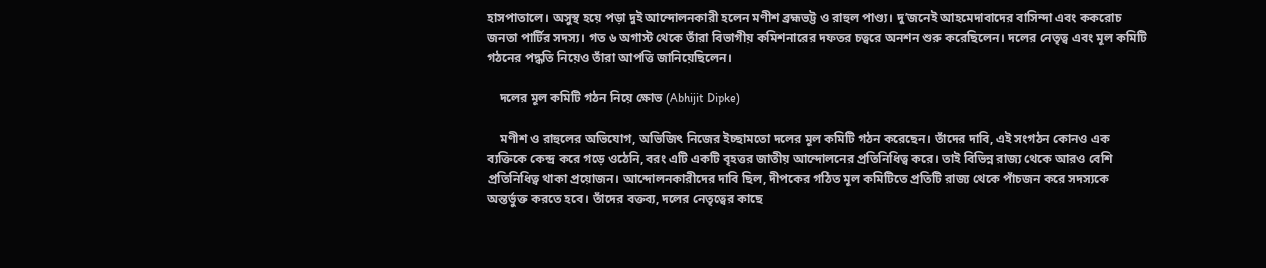হাসপাতালে। অসুস্থ হয়ে পড়া দুই আন্দোলনকারী হলেন মণীশ ব্রহ্মভট্ট ও রাহুল পাণ্ড্য। দু’জনেই আহমেদাবাদের বাসিন্দা এবং ককরোচ জনতা পার্টির সদস্য। গত ৬ অগাস্ট থেকে তাঁরা বিভাগীয় কমিশনারের দফতর চত্বরে অনশন শুরু করেছিলেন। দলের নেতৃত্ব এবং মূল কমিটি গঠনের পদ্ধতি নিয়েও তাঁরা আপত্তি জানিয়েছিলেন।

    দলের মূল কমিটি গঠন নিয়ে ক্ষোভ (Abhijit Dipke)

    মণীশ ও রাহুলের অভিযোগ, অভিজিৎ নিজের ইচ্ছামতো দলের মূল কমিটি গঠন করেছেন। তাঁদের দাবি, এই সংগঠন কোনও এক ব্যক্তিকে কেন্দ্র করে গড়ে ওঠেনি, বরং এটি একটি বৃহত্তর জাতীয় আন্দোলনের প্রতিনিধিত্ব করে। তাই বিভিন্ন রাজ্য থেকে আরও বেশি প্রতিনিধিত্ব থাকা প্রয়োজন। আন্দোলনকারীদের দাবি ছিল, দীপকের গঠিত মূল কমিটিতে প্রতিটি রাজ্য থেকে পাঁচজন করে সদস্যকে অন্তর্ভুক্ত করতে হবে। তাঁদের বক্তব্য, দলের নেতৃত্বের কাছে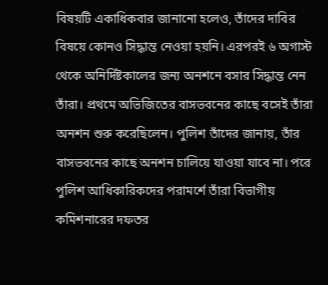বিষয়টি একাধিকবার জানানো হলেও, তাঁদের দাবির বিষয়ে কোনও সিদ্ধান্ত নেওয়া হয়নি। এরপরই ৬ অগাস্ট থেকে অনির্দিষ্টকালের জন্য অনশনে বসার সিদ্ধান্ত নেন তাঁরা। প্রথমে অভিজিতের বাসভবনের কাছে বসেই তাঁরা অনশন শুরু করেছিলেন। পুলিশ তাঁদের জানায়, তাঁর বাসভবনের কাছে অনশন চালিয়ে যাওয়া যাবে না। পরে পুলিশ আধিকারিকদের পরামর্শে তাঁরা বিভাগীয় কমিশনারের দফতর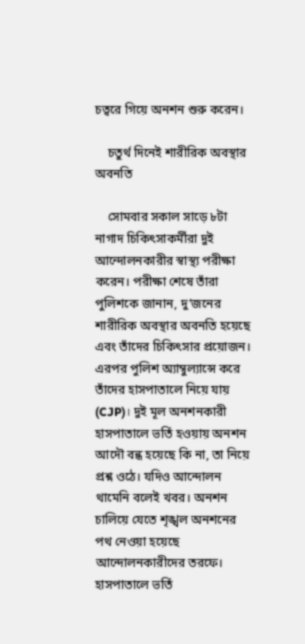চত্বরে গিয়ে অনশন শুরু করেন।

    চতুর্থ দিনেই শারীরিক অবস্থার অবনতি

    সোমবার সকাল সাড়ে ৮টা নাগাদ চিকিৎসাকর্মীরা দুই আন্দোলনকারীর স্বাস্থ্য পরীক্ষা করেন। পরীক্ষা শেষে তাঁরা পুলিশকে জানান, দু’জনের শারীরিক অবস্থার অবনতি হয়েছে এবং তাঁদের চিকিৎসার প্রয়োজন। এরপর পুলিশ অ্যাম্বুল্যান্সে করে তাঁদের হাসপাতালে নিয়ে যায় (CJP)। দুই মূল অনশনকারী হাসপাতালে ভর্তি হওয়ায় অনশন আদৌ বন্ধ হয়েছে কি না, তা নিয়ে প্রশ্ন ওঠে। যদিও আন্দোলন থামেনি বলেই খবর। অনশন চালিয়ে যেতে শৃঙ্খল অনশনের পথ নেওয়া হয়েছে আন্দোলনকারীদের তরফে। হাসপাতালে ভর্তি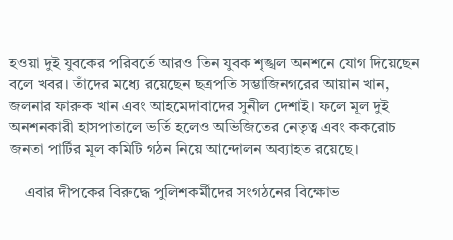হওয়া দুই যুবকের পরিবর্তে আরও তিন যুবক শৃঙ্খল অনশনে যোগ দিয়েছেন বলে খবর। তাঁদের মধ্যে রয়েছেন ছত্রপতি সম্ভাজিনগরের আয়ান খান, জলনার ফারুক খান এবং আহমেদাবাদের সুনীল দেশাই। ফলে মূল দুই অনশনকারী হাসপাতালে ভর্তি হলেও অভিজিতের নেতৃত্ব এবং ককরোচ জনতা পার্টির মূল কমিটি গঠন নিয়ে আন্দোলন অব্যাহত রয়েছে।

    এবার দীপকের বিরুদ্ধে পুলিশকর্মীদের সংগঠনের বিক্ষোভ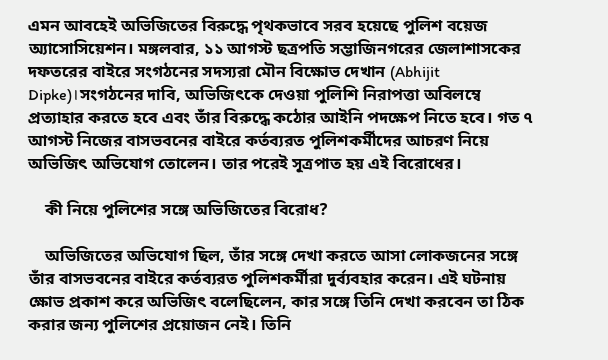এমন আবহেই অভিজিতের বিরুদ্ধে পৃথকভাবে সরব হয়েছে পুলিশ বয়েজ অ্যাসোসিয়েশন। মঙ্গলবার, ১১ আগস্ট ছত্রপতি সম্ভাজিনগরের জেলাশাসকের দফতরের বাইরে সংগঠনের সদস্যরা মৌন বিক্ষোভ দেখান (Abhijit Dipke)।সংগঠনের দাবি, অভিজিৎকে দেওয়া পুলিশি নিরাপত্তা অবিলম্বে প্রত্যাহার করতে হবে এবং তাঁর বিরুদ্ধে কঠোর আইনি পদক্ষেপ নিতে হবে। গত ৭ আগস্ট নিজের বাসভবনের বাইরে কর্তব্যরত পুলিশকর্মীদের আচরণ নিয়ে অভিজিৎ অভিযোগ তোলেন। তার পরেই সূত্রপাত হয় এই বিরোধের।

    কী নিয়ে পুলিশের সঙ্গে অভিজিতের বিরোধ?

    অভিজিতের অভিযোগ ছিল, তাঁর সঙ্গে দেখা করতে আসা লোকজনের সঙ্গে তাঁর বাসভবনের বাইরে কর্তব্যরত পুলিশকর্মীরা দুর্ব্যবহার করেন। এই ঘটনায় ক্ষোভ প্রকাশ করে অভিজিৎ বলেছিলেন, কার সঙ্গে তিনি দেখা করবেন তা ঠিক করার জন্য পুলিশের প্রয়োজন নেই। তিনি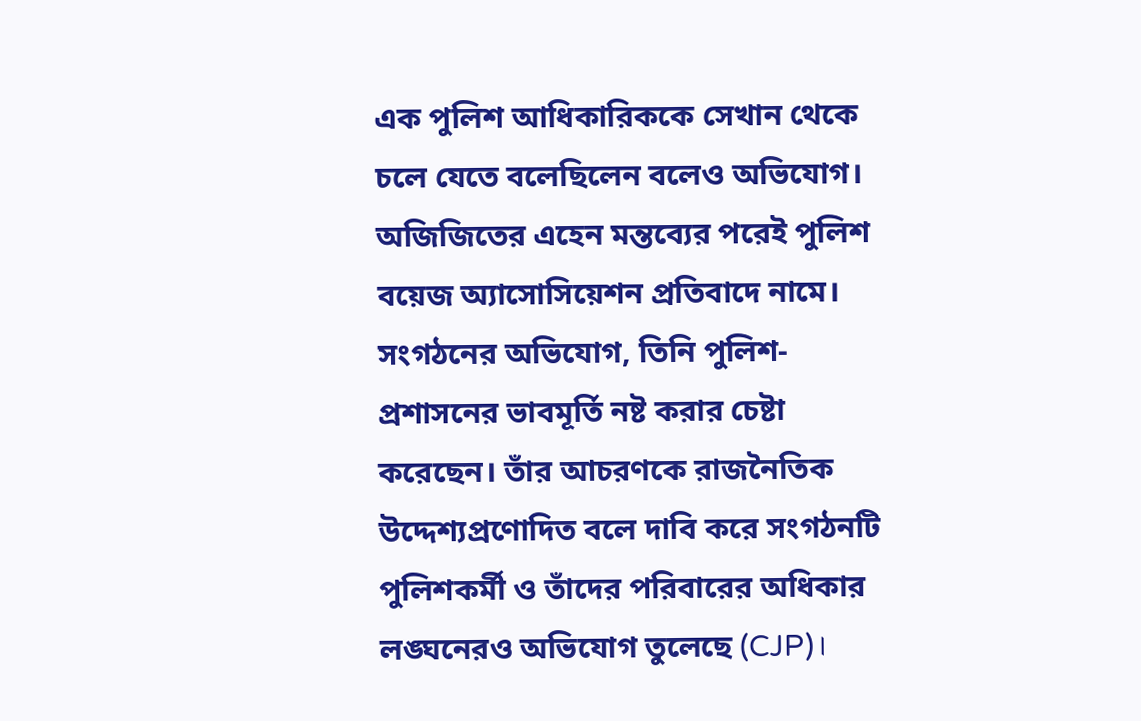এক পুলিশ আধিকারিককে সেখান থেকে চলে যেতে বলেছিলেন বলেও অভিযোগ। অজিজিতের এহেন মন্তব্যের পরেই পুলিশ বয়েজ অ্যাসোসিয়েশন প্রতিবাদে নামে। সংগঠনের অভিযোগ, তিনি পুলিশ- প্রশাসনের ভাবমূর্তি নষ্ট করার চেষ্টা করেছেন। তাঁর আচরণকে রাজনৈতিক উদ্দেশ্যপ্রণোদিত বলে দাবি করে সংগঠনটি পুলিশকর্মী ও তাঁদের পরিবারের অধিকার লঙ্ঘনেরও অভিযোগ তুলেছে (CJP)।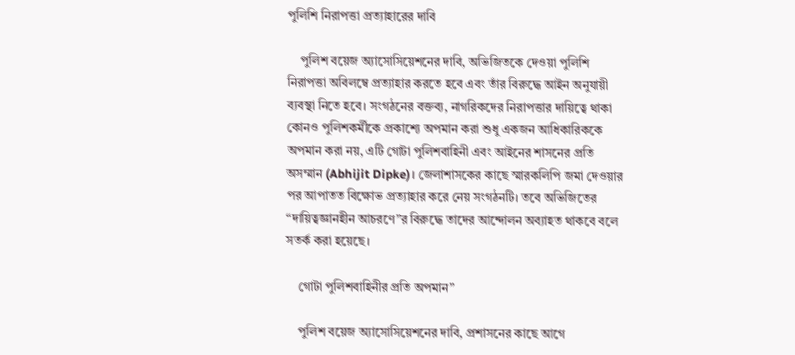পুলিশি নিরাপত্তা প্রত্যাহারের দাবি

    পুলিশ বয়েজ অ্যাসোসিয়েশনের দাবি, অভিজিতকে দেওয়া পুলিশি নিরাপত্তা অবিলম্বে প্রত্যাহার করতে হবে এবং তাঁর বিরুদ্ধে আইন অনুযায়ী ব্যবস্থা নিতে হবে। সংগঠনের বক্তব্য, নাগরিকদের নিরাপত্তার দায়িত্বে থাকা কোনও পুলিশকর্মীকে প্রকাশ্যে অপমান করা শুধু একজন আধিকারিককে অপমান করা নয়, এটি গোটা পুলিশবাহিনী এবং আইনের শাসনের প্রতি অসম্মান (Abhijit Dipke)। জেলাশাসকের কাছে স্মারকলিপি জমা দেওয়ার পর আপাতত বিক্ষোভ প্রত্যাহার করে নেয় সংগঠনটি। তবে অভিজিতের “দায়িত্বজ্ঞানহীন আচরণে”র বিরুদ্ধে তাদের আন্দোলন অব্যাহত থাকবে বলে সতর্ক করা হয়েছে।

    গোটা পুলিশবাহিনীর প্রতি অপমান”

    পুলিশ বয়েজ অ্যাসোসিয়েশনের দাবি, প্রশাসনের কাছে আগে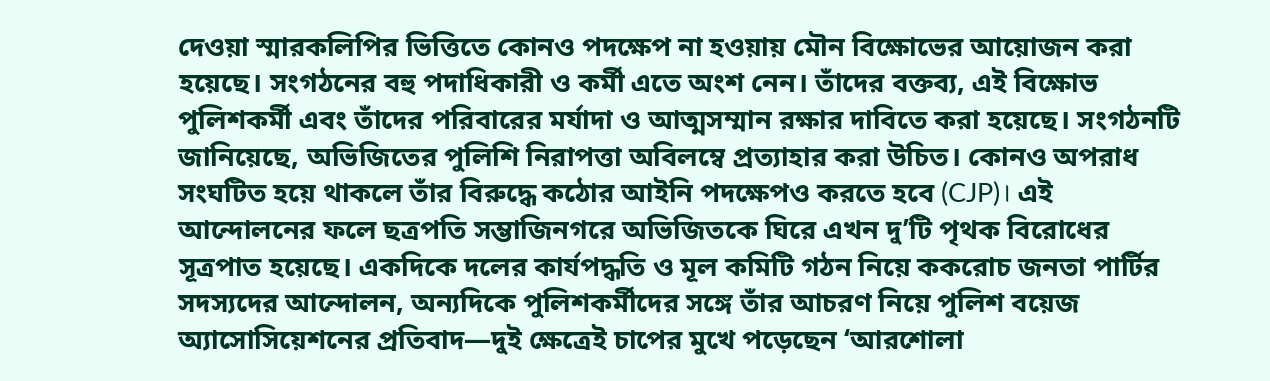দেওয়া স্মারকলিপির ভিত্তিতে কোনও পদক্ষেপ না হওয়ায় মৌন বিক্ষোভের আয়োজন করা হয়েছে। সংগঠনের বহু পদাধিকারী ও কর্মী এতে অংশ নেন। তাঁদের বক্তব্য, এই বিক্ষোভ পুলিশকর্মী এবং তাঁদের পরিবারের মর্যাদা ও আত্মসম্মান রক্ষার দাবিতে করা হয়েছে। সংগঠনটি জানিয়েছে, অভিজিতের পুলিশি নিরাপত্তা অবিলম্বে প্রত্যাহার করা উচিত। কোনও অপরাধ সংঘটিত হয়ে থাকলে তাঁর বিরুদ্ধে কঠোর আইনি পদক্ষেপও করতে হবে (CJP)। এই আন্দোলনের ফলে ছত্রপতি সম্ভাজিনগরে অভিজিতকে ঘিরে এখন দু’টি পৃথক বিরোধের সূত্রপাত হয়েছে। একদিকে দলের কার্যপদ্ধতি ও মূল কমিটি গঠন নিয়ে ককরোচ জনতা পার্টির সদস্যদের আন্দোলন, অন্যদিকে পুলিশকর্মীদের সঙ্গে তাঁর আচরণ নিয়ে পুলিশ বয়েজ অ্যাসোসিয়েশনের প্রতিবাদ—দুই ক্ষেত্রেই চাপের মুখে পড়েছেন ‘আরশোলা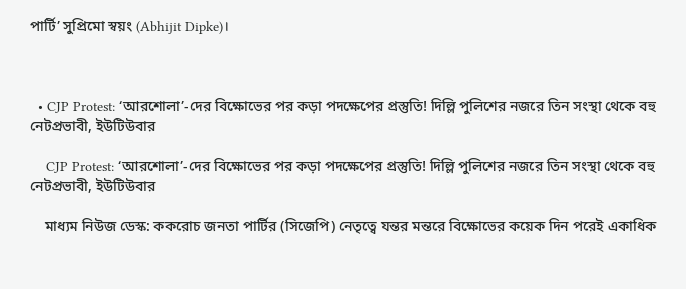পার্টি’ সুপ্রিমো স্বয়ং (Abhijit Dipke)।



  • CJP Protest: ‘আরশোলা’-দের বিক্ষোভের পর কড়া পদক্ষেপের প্রস্তুতি! দিল্লি পুলিশের নজরে তিন সংস্থা থেকে বহু নেটপ্রভাবী, ইউটিউবার

    CJP Protest: ‘আরশোলা’-দের বিক্ষোভের পর কড়া পদক্ষেপের প্রস্তুতি! দিল্লি পুলিশের নজরে তিন সংস্থা থেকে বহু নেটপ্রভাবী, ইউটিউবার

    মাধ্যম নিউজ ডেস্ক: ককরোচ জনতা পার্টির (সিজেপি) নেতৃত্বে যন্তর মন্তরে বিক্ষোভের কয়েক দিন পরেই একাধিক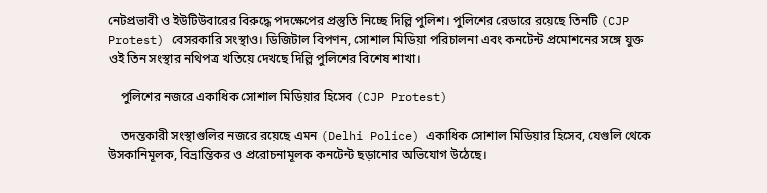নেটপ্রভাবী ও ইউটিউবারের বিরুদ্ধে পদক্ষেপের প্রস্তুতি নিচ্ছে দিল্লি পুলিশ। পুলিশের রেডারে রয়েছে তিনটি (CJP Protest) বেসরকারি সংস্থাও। ডিজিটাল বিপণন, সোশাল মিডিয়া পরিচালনা এবং কনটেন্ট প্রমোশনের সঙ্গে যুক্ত ওই তিন সংস্থার নথিপত্র খতিয়ে দেখছে দিল্লি পুলিশের বিশেষ শাখা।

    পুলিশের নজরে একাধিক সোশাল মিডিয়ার হিসেব (CJP Protest)

    তদন্তকারী সংস্থাগুলির নজরে রয়েছে এমন (Delhi Police) একাধিক সোশাল মিডিয়ার হিসেব, যেগুলি থেকে উসকানিমূলক, বিভ্রান্তিকর ও প্ররোচনামূলক কনটেন্ট ছড়ানোর অভিযোগ উঠেছে।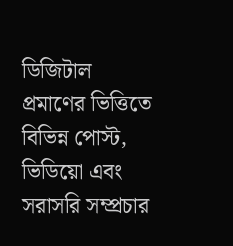ডিজিটাল প্রমাণের ভিত্তিতে বিভিন্ন পোস্ট, ভিডিয়ো এবং সরাসরি সম্প্রচার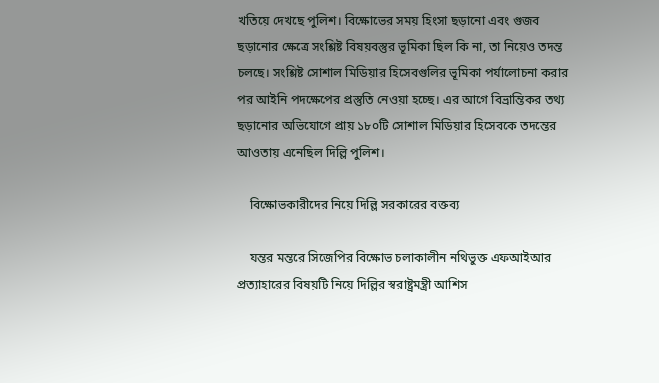খতিয়ে দেখছে পুলিশ। বিক্ষোভের সময় হিংসা ছড়ানো এবং গুজব ছড়ানোর ক্ষেত্রে সংশ্লিষ্ট বিষয়বস্তুর ভূমিকা ছিল কি না, তা নিয়েও তদন্ত চলছে। সংশ্লিষ্ট সোশাল মিডিয়ার হিসেবগুলির ভূমিকা পর্যালোচনা করার পর আইনি পদক্ষেপের প্রস্তুতি নেওয়া হচ্ছে। এর আগে বিভ্রান্তিকর তথ্য ছড়ানোর অভিযোগে প্রায় ১৮০টি সোশাল মিডিয়ার হিসেবকে তদন্তের আওতায় এনেছিল দিল্লি পুলিশ।

    বিক্ষোভকারীদের নিয়ে দিল্লি সরকারের বক্তব্য

    যন্তর মন্তরে সিজেপির বিক্ষোভ চলাকালীন নথিভুক্ত এফআইআর প্রত্যাহারের বিষয়টি নিয়ে দিল্লির স্বরাষ্ট্রমন্ত্রী আশিস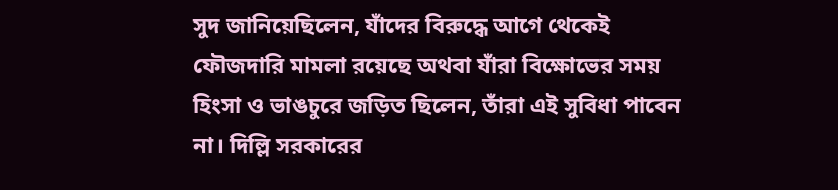সুদ জানিয়েছিলেন, যাঁদের বিরুদ্ধে আগে থেকেই ফৌজদারি মামলা রয়েছে অথবা যাঁরা বিক্ষোভের সময় হিংসা ও ভাঙচুরে জড়িত ছিলেন, তাঁরা এই সুবিধা পাবেন না। দিল্লি সরকারের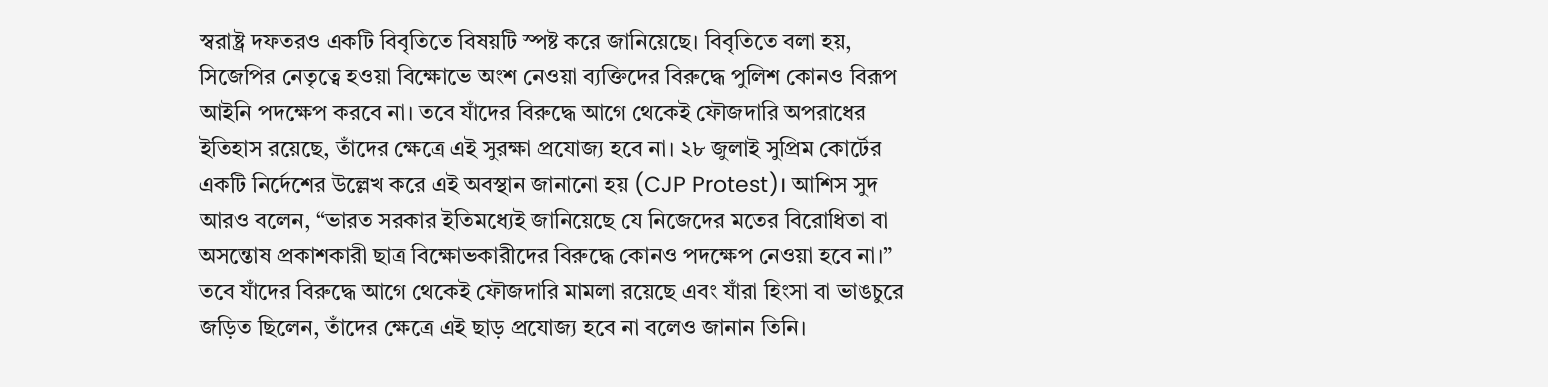স্বরাষ্ট্র দফতরও একটি বিবৃতিতে বিষয়টি স্পষ্ট করে জানিয়েছে। বিবৃতিতে বলা হয়, সিজেপির নেতৃত্বে হওয়া বিক্ষোভে অংশ নেওয়া ব্যক্তিদের বিরুদ্ধে পুলিশ কোনও বিরূপ আইনি পদক্ষেপ করবে না। তবে যাঁদের বিরুদ্ধে আগে থেকেই ফৌজদারি অপরাধের ইতিহাস রয়েছে, তাঁদের ক্ষেত্রে এই সুরক্ষা প্রযোজ্য হবে না। ২৮ জুলাই সুপ্রিম কোর্টের একটি নির্দেশের উল্লেখ করে এই অবস্থান জানানো হয় (CJP Protest)। আশিস সুদ আরও বলেন, “ভারত সরকার ইতিমধ্যেই জানিয়েছে যে নিজেদের মতের বিরোধিতা বা অসন্তোষ প্রকাশকারী ছাত্র বিক্ষোভকারীদের বিরুদ্ধে কোনও পদক্ষেপ নেওয়া হবে না।” তবে যাঁদের বিরুদ্ধে আগে থেকেই ফৌজদারি মামলা রয়েছে এবং যাঁরা হিংসা বা ভাঙচুরে জড়িত ছিলেন, তাঁদের ক্ষেত্রে এই ছাড় প্রযোজ্য হবে না বলেও জানান তিনি।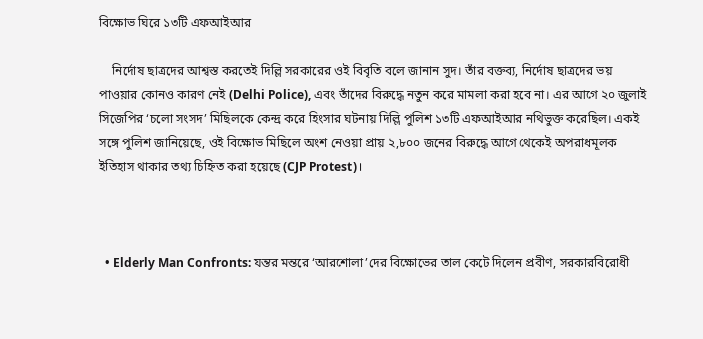বিক্ষোভ ঘিরে ১৩টি এফআইআর

    নির্দোষ ছাত্রদের আশ্বস্ত করতেই দিল্লি সরকারের ওই বিবৃতি বলে জানান সুদ। তাঁর বক্তব্য, নির্দোষ ছাত্রদের ভয় পাওয়ার কোনও কারণ নেই (Delhi Police), এবং তাঁদের বিরুদ্ধে নতুন করে মামলা করা হবে না। এর আগে ২০ জুলাই সিজেপির ‘চলো সংসদ’ মিছিলকে কেন্দ্র করে হিংসার ঘটনায় দিল্লি পুলিশ ১৩টি এফআইআর নথিভুক্ত করেছিল। একই সঙ্গে পুলিশ জানিয়েছে, ওই বিক্ষোভ মিছিলে অংশ নেওয়া প্রায় ২,৮০০ জনের বিরুদ্ধে আগে থেকেই অপরাধমূলক ইতিহাস থাকার তথ্য চিহ্নিত করা হয়েছে (CJP Protest)।



  • Elderly Man Confronts: যন্তর মন্তরে ‘আরশোলা’দের বিক্ষোভের তাল কেটে দিলেন প্রবীণ, সরকারবিরোধী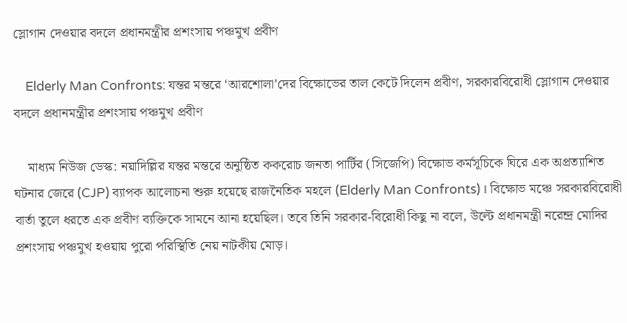স্লোগান দেওয়ার বদলে প্রধানমন্ত্রীর প্রশংসায় পঞ্চমুখ প্রবীণ

    Elderly Man Confronts: যন্তর মন্তরে ‘আরশোলা’দের বিক্ষোভের তাল কেটে দিলেন প্রবীণ, সরকারবিরোধী স্লোগান দেওয়ার বদলে প্রধানমন্ত্রীর প্রশংসায় পঞ্চমুখ প্রবীণ

    মাধ্যম নিউজ ডেস্ক: নয়াদিল্লির যন্তর মন্তরে অনুষ্ঠিত ককরোচ জনতা পার্টির (সিজেপি) বিক্ষোভ কর্মসূচিকে ঘিরে এক অপ্রত্যাশিত ঘটনার জেরে (CJP) ব্যাপক আলোচনা শুরু হয়েছে রাজনৈতিক মহলে (Elderly Man Confronts)। বিক্ষোভ মঞ্চে সরকারবিরোধী বার্তা তুলে ধরতে এক প্রবীণ ব্যক্তিকে সামনে আনা হয়েছিল। তবে তিনি সরকার-বিরোধী কিছু না বলে, উল্টে প্রধানমন্ত্রী নরেন্দ্র মোদির প্রশংসায় পঞ্চমুখ হওয়ায় পুরো পরিস্থিতি নেয় নাটকীয় মোড়।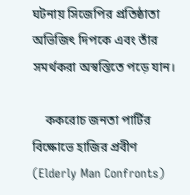ঘটনায় সিজেপির প্রতিষ্ঠাতা অভিজিৎ দিপকে এবং তাঁর সমর্থকরা অস্বস্তিতে পড়ে যান।

    ককরোচ জনতা পার্টির বিক্ষোভে হাজির প্রবীণ (Elderly Man Confronts)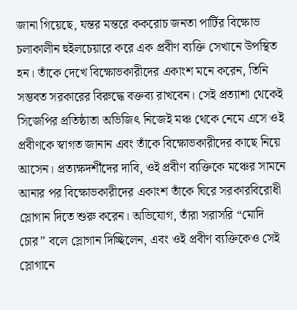জানা গিয়েছে, যন্তর মন্তরে ককরোচ জনতা পার্টির বিক্ষোভ চলাকালীন হুইলচেয়ারে করে এক প্রবীণ ব্যক্তি সেখানে উপস্থিত হন। তাঁকে দেখে বিক্ষোভকারীদের একাংশ মনে করেন, তিনি সম্ভবত সরকারের বিরুদ্ধে বক্তব্য রাখবেন। সেই প্রত্যাশা থেকেই সিজেপির প্রতিষ্ঠাতা অভিজিৎ নিজেই মঞ্চ থেকে নেমে এসে ওই প্রবীণকে স্বাগত জানান এবং তাঁকে বিক্ষোভকারীদের কাছে নিয়ে আসেন। প্রত্যক্ষদর্শীদের দাবি, ওই প্রবীণ ব্যক্তিকে মঞ্চের সামনে আনার পর বিক্ষোভকারীদের একাংশ তাঁকে ঘিরে সরকারবিরোধী স্লোগান দিতে শুরু করেন। অভিযোগ, তাঁরা সরাসরি “মোদি চোর” বলে স্লোগান দিচ্ছিলেন, এবং ওই প্রবীণ ব্যক্তিকেও সেই স্লোগানে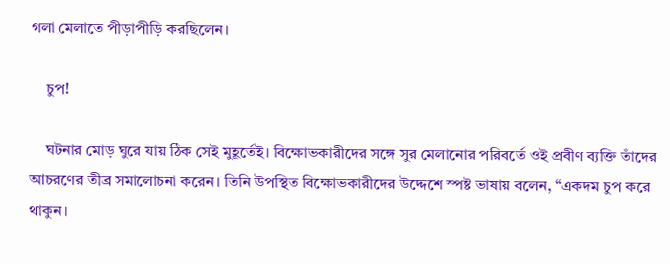গলা মেলাতে পীড়াপীড়ি করছিলেন।

    চুপ!

    ঘটনার মোড় ঘুরে যায় ঠিক সেই মুহূর্তেই। বিক্ষোভকারীদের সঙ্গে সুর মেলানোর পরিবর্তে ওই প্রবীণ ব্যক্তি তাঁদের আচরণের তীব্র সমালোচনা করেন। তিনি উপস্থিত বিক্ষোভকারীদের উদ্দেশে স্পষ্ট ভাষায় বলেন, “একদম চুপ করে থাকুন।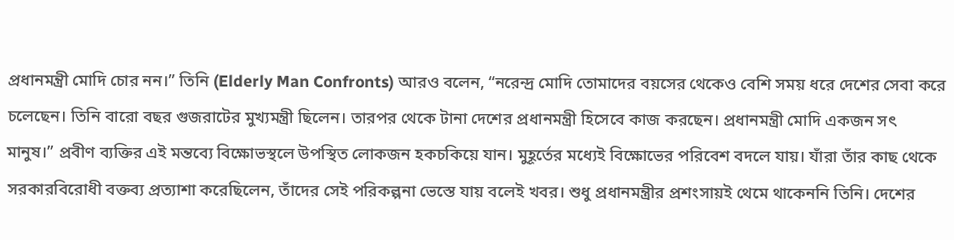প্রধানমন্ত্রী মোদি চোর নন।” তিনি (Elderly Man Confronts) আরও বলেন, “নরেন্দ্র মোদি তোমাদের বয়সের থেকেও বেশি সময় ধরে দেশের সেবা করে চলেছেন। তিনি বারো বছর গুজরাটের মুখ্যমন্ত্রী ছিলেন। তারপর থেকে টানা দেশের প্রধানমন্ত্রী হিসেবে কাজ করছেন। প্রধানমন্ত্রী মোদি একজন সৎ মানুষ।” প্রবীণ ব্যক্তির এই মন্তব্যে বিক্ষোভস্থলে উপস্থিত লোকজন হকচকিয়ে যান। মুহূর্তের মধ্যেই বিক্ষোভের পরিবেশ বদলে যায়। যাঁরা তাঁর কাছ থেকে সরকারবিরোধী বক্তব্য প্রত্যাশা করেছিলেন, তাঁদের সেই পরিকল্পনা ভেস্তে যায় বলেই খবর। শুধু প্রধানমন্ত্রীর প্রশংসায়ই থেমে থাকেননি তিনি। দেশের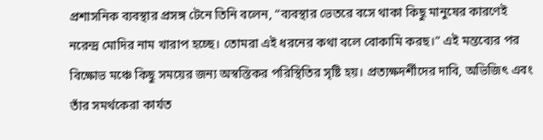প্রশাসনিক ব্যবস্থার প্রসঙ্গ টেনে তিনি বলেন, “ব্যবস্থার ভেতরে বসে থাকা কিছু মানুষের কারণেই নরেন্দ্র মোদির নাম খারাপ হচ্ছে। তোমরা এই ধরনের কথা বলে বোকামি করছ।” এই মন্তব্যের পর বিক্ষোভ মঞ্চে কিছু সময়ের জন্য অস্বস্তিকর পরিস্থিতির সৃষ্টি হয়। প্রত্যক্ষদর্শীদের দাবি, অভিজিৎ এবং তাঁর সমর্থকেরা কার্যত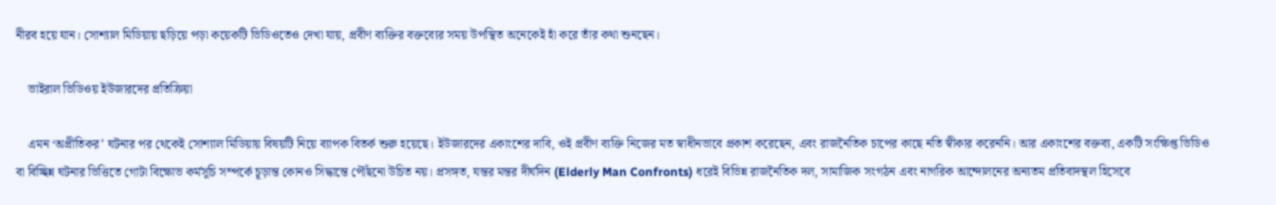নীরব হয়ে যান। সোশ্যাল মিডিয়ায় ছড়িয়ে পড়া কয়েকটি ভিডিওতেও দেখা যায়, প্রবীণ ব্যক্তির বক্তব্যের সময় উপস্থিত অনেকেই হাঁ করে তাঁর কথা শুনছেন।

    ভাইরাল ভিডিওয় ইউজারদের প্রতিক্রিয়া

    এমন ‘অপ্রীতিকর’ ঘটনার পর থেকেই সোশ্যাল মিডিয়ায় বিষয়টি নিয়ে ব্যাপক বিতর্ক শুরু হয়েছে। ইউজারদের একাংশের দাবি, ওই প্রবীণ ব্যক্তি নিজের মত স্বাধীনভাবে প্রকাশ করেছেন, এবং রাজনৈতিক চাপের কাছে নতি স্বীকার করেননি। আর একাংশের বক্তব্য, একটি সংক্ষিপ্ত ভিডিও বা বিচ্ছিন্ন ঘটনার ভিত্তিতে গোটা বিক্ষোভ কর্মসূচি সম্পর্কে চূড়ান্ত কোনও সিদ্ধান্তে পৌঁছনো উচিত নয়। প্রসঙ্গত, যন্তর মন্তর দীর্ঘদিন (Elderly Man Confronts) ধরেই বিভিন্ন রাজনৈতিক দল, সামাজিক সংগঠন এবং নাগরিক আন্দোলনের অন্যতম প্রতিবাদস্থল হিসেবে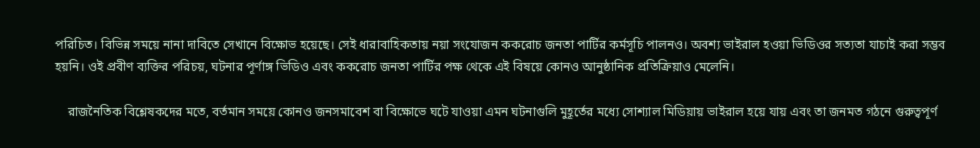পরিচিত। বিভিন্ন সময়ে নানা দাবিতে সেখানে বিক্ষোভ হয়েছে। সেই ধারাবাহিকতায় নয়া সংযোজন ককরোচ জনতা পার্টির কর্মসূচি পালনও। অবশ্য ভাইরাল হওয়া ভিডিওর সত্যতা যাচাই করা সম্ভব হয়নি। ওই প্রবীণ ব্যক্তির পরিচয়, ঘটনার পূর্ণাঙ্গ ভিডিও এবং ককরোচ জনতা পার্টির পক্ষ থেকে এই বিষয়ে কোনও আনুষ্ঠানিক প্রতিক্রিয়াও মেলেনি।

    রাজনৈতিক বিশ্লেষকদের মতে, বর্তমান সময়ে কোনও জনসমাবেশ বা বিক্ষোভে ঘটে যাওয়া এমন ঘটনাগুলি মুহূর্তের মধ্যে সোশ্যাল মিডিয়ায় ভাইরাল হয়ে যায় এবং তা জনমত গঠনে গুরুত্বপূর্ণ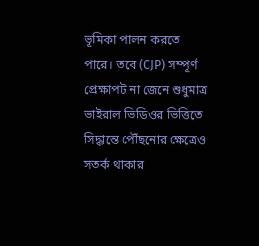ভূমিকা পালন করতে পারে। তবে (CJP) সম্পূর্ণ প্রেক্ষাপট না জেনে শুধুমাত্র ভাইরাল ভিডিওর ভিত্তিতে সিদ্ধান্তে পৌঁছনোর ক্ষেত্রেও সতর্ক থাকার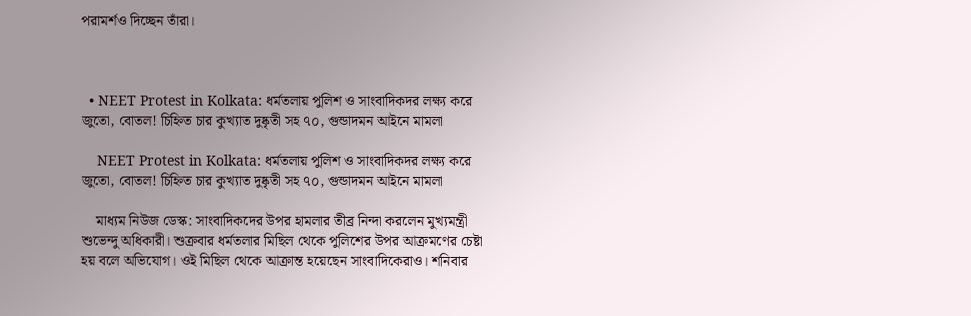পরামর্শও দিচ্ছেন তাঁরা।



  • NEET Protest in Kolkata: ধর্মতলায় পুলিশ ও সাংবাদিকদর লক্ষ্য করে জুতো, বোতল! চিহ্নিত চার কুখ্যাত দুষ্কৃতী সহ ৭০, গুন্ডাদমন আইনে মামলা

    NEET Protest in Kolkata: ধর্মতলায় পুলিশ ও সাংবাদিকদর লক্ষ্য করে জুতো, বোতল! চিহ্নিত চার কুখ্যাত দুষ্কৃতী সহ ৭০, গুন্ডাদমন আইনে মামলা

    মাধ্যম নিউজ ডেস্ক: সাংবাদিকদের উপর হামলার তীব্র নিন্দা করলেন মুখ্যমন্ত্রী শুভেন্দু অধিকারী। শুক্রবার ধর্মতলার মিছিল থেকে পুলিশের উপর আক্রমণের চেষ্টা হয় বলে অভিযোগ। ওই মিছিল থেকে আক্রান্ত হয়েছেন সাংবাদিকেরাও। শনিবার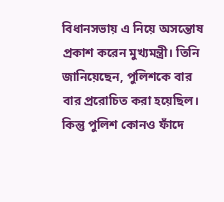বিধানসভায় এ নিয়ে অসন্তোষ প্রকাশ করেন মুখ্যমন্ত্রী। তিনি জানিয়েছেন, পুলিশকে বার বার প্ররোচিত করা হয়েছিল। কিন্তু পুলিশ কোনও ফাঁদে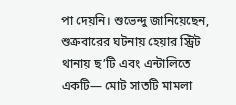পা দেয়নি। শুভেন্দু জানিয়েছেন, শুক্রবারের ঘটনায় হেয়ার স্ট্রিট থানায় ছ’টি এবং এন্টালিতে একটি— মোট সাতটি মামলা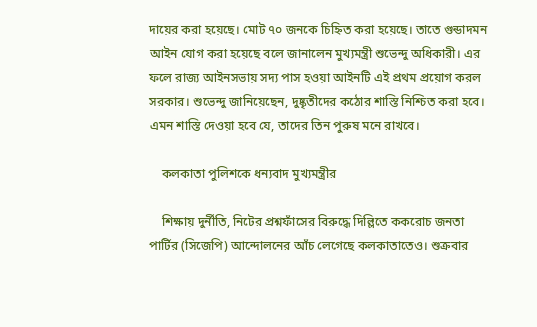দায়ের করা হয়েছে। মোট ৭০ জনকে চিহ্নিত করা হয়েছে। তাতে গুন্ডাদমন আইন যোগ করা হয়েছে বলে জানালেন মুখ্যমন্ত্রী শুভেন্দু অধিকারী। এর ফলে রাজ্য আইনসভায় সদ্য পাস হওয়া আইনটি এই প্রথম প্রয়োগ করল সরকার। শুভেন্দু জানিয়েছেন, দুষ্কৃতীদের কঠোর শাস্তি নিশ্চিত করা হবে। এমন শাস্তি দেওয়া হবে যে, তাদের তিন পুরুষ মনে রাখবে।

    কলকাতা পুলিশকে ধন্যবাদ মুখ্যমন্ত্রীর

    শিক্ষায় দুর্নীতি, নিটের প্রশ্নফাঁসের বিরুদ্ধে দিল্লিতে ককরোচ জনতা পার্টির (সিজেপি) আন্দোলনের আঁচ লেগেছে কলকাতাতেও। শুক্রবার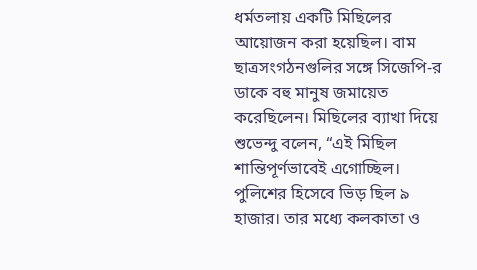ধর্মতলায় একটি মিছিলের আয়োজন করা হয়েছিল। বাম ছাত্রসংগঠনগুলির সঙ্গে সিজেপি-র ডাকে বহু মানুষ জমায়েত করেছিলেন। মিছিলের ব্যাখা দিয়ে শুভেন্দু বলেন, “এই মিছিল শান্তিপূর্ণভাবেই এগোচ্ছিল। পুলিশের হিসেবে ভিড় ছিল ৯ হাজার। তার মধ্যে কলকাতা ও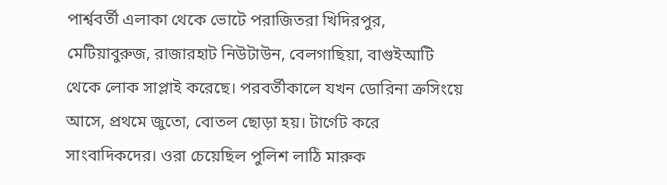পার্শ্ববর্তী এলাকা থেকে ভোটে পরাজিতরা খিদিরপুর, মেটিয়াবুরুজ, রাজারহাট নিউটাউন, বেলগাছিয়া, বাগুইআটি থেকে লোক সাপ্লাই করেছে। পরবর্তীকালে যখন ডোরিনা ক্রসিংয়ে আসে, প্রথমে জুতো, বোতল ছোড়া হয়। টার্গেট করে সাংবাদিকদের। ওরা চেয়েছিল পুলিশ লাঠি মারুক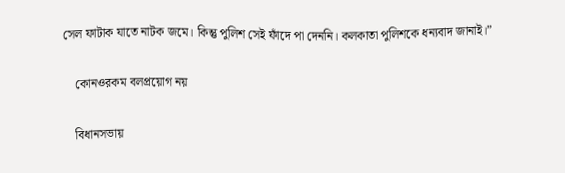সেল ফাটাক যাতে নাটক জমে। কিন্তু পুলিশ সেই ফাঁদে পা দেননি। কলকাতা পুলিশকে ধন্যবাদ জানাই।”

    কোনওরকম বলপ্রয়োগ নয়

    বিধানসভায়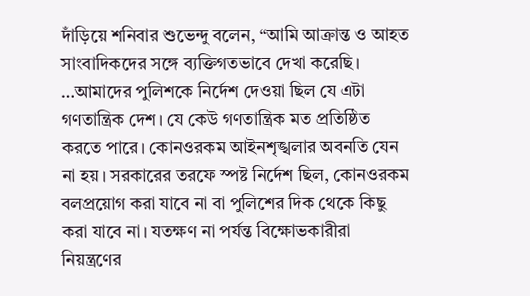দাঁড়িয়ে শনিবার শুভেন্দু বলেন, “আমি আক্রান্ত ও আহত সাংবাদিকদের সঙ্গে ব্যক্তিগতভাবে দেখা করেছি। …আমাদের পুলিশকে নির্দেশ দেওয়া ছিল যে এটা গণতান্ত্রিক দেশ। যে কেউ গণতান্ত্রিক মত প্রতিষ্ঠিত করতে পারে। কোনওরকম আইনশৃঙ্খলার অবনতি যেন না হয়। সরকারের তরফে স্পষ্ট নির্দেশ ছিল, কোনওরকম বলপ্রয়োগ করা যাবে না বা পুলিশের দিক থেকে কিছু করা যাবে না। যতক্ষণ না পর্যন্ত বিক্ষোভকারীরা নিয়ন্ত্রণের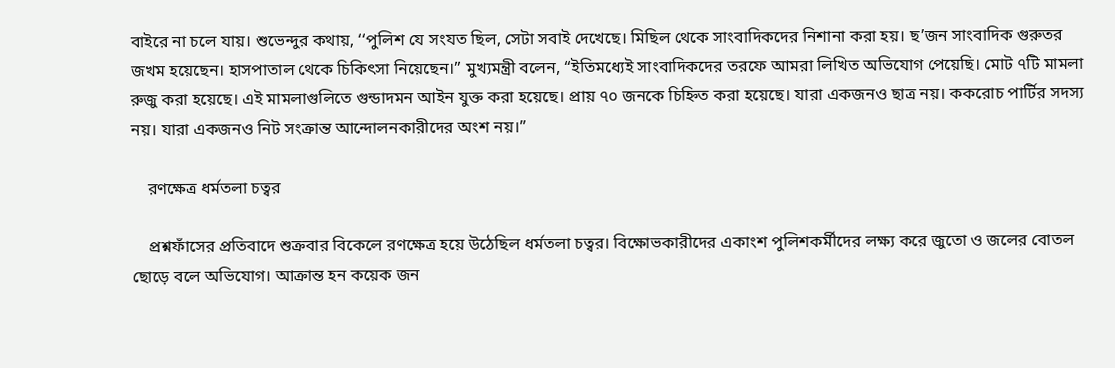বাইরে না চলে যায়। শুভেন্দুর কথায়, ‘‘পুলিশ যে সংযত ছিল, সেটা সবাই দেখেছে। মিছিল থেকে সাংবাদিকদের নিশানা করা হয়। ছ’জন সাংবাদিক গুরুতর জখম হয়েছেন। হাসপাতাল থেকে চিকিৎসা নিয়েছেন।’’ মুখ্যমন্ত্রী বলেন, “ইতিমধ্যেই সাংবাদিকদের তরফে আমরা লিখিত অভিযোগ পেয়েছি। মোট ৭টি মামলা রুজু করা হয়েছে। এই মামলাগুলিতে গুন্ডাদমন আইন যুক্ত করা হয়েছে। প্রায় ৭০ জনকে চিহ্নিত করা হয়েছে। যারা একজনও ছাত্র নয়। ককরোচ পার্টির সদস্য নয়। যারা একজনও নিট সংক্রান্ত আন্দোলনকারীদের অংশ নয়।”

    রণক্ষেত্র ধর্মতলা চত্বর

    প্রশ্নফাঁসের প্রতিবাদে শুক্রবার বিকেলে রণক্ষেত্র হয়ে উঠেছিল ধর্মতলা চত্বর। বিক্ষোভকারীদের একাংশ পুলিশকর্মীদের লক্ষ্য করে জুতো ও জলের বোতল ছোড়ে বলে অভিযোগ। আক্রান্ত হন কয়েক জন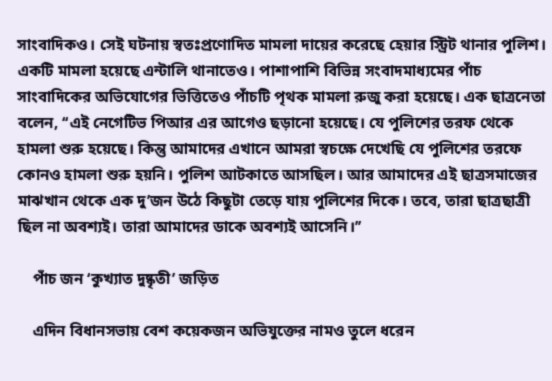সাংবাদিকও। সেই ঘটনায় স্বতঃপ্রণোদিত মামলা দায়ের করেছে হেয়ার স্ট্রিট থানার পুলিশ। একটি মামলা হয়েছে এন্টালি থানাতেও। পাশাপাশি বিভিন্ন সংবাদমাধ্যমের পাঁচ সাংবাদিকের অভিযোগের ভিত্তিতেও পাঁচটি পৃথক মামলা রুজু করা হয়েছে। এক ছাত্রনেতা বলেন, ‘‘এই নেগেটিভ পিআর এর আগেও ছড়ানো হয়েছে। যে পুলিশের তরফ থেকে হামলা শুরু হয়েছে। কিন্তু আমাদের এখানে আমরা স্বচক্ষে দেখেছি যে পুলিশের তরফে কোনও হামলা শুরু হয়নি। পুলিশ আটকাতে আসছিল। আর আমাদের এই ছাত্রসমাজের মাঝখান থেকে এক দু’জন উঠে কিছুটা তেড়ে যায় পুলিশের দিকে। তবে, তারা ছাত্রছাত্রী ছিল না অবশ্যই। তারা আমাদের ডাকে অবশ্যই আসেনি।’’

    পাঁচ জন ‘কুখ্যাত দুষ্কৃতী’ জড়িত

    এদিন বিধানসভায় বেশ কয়েকজন অভিযুক্তের নামও তুলে ধরেন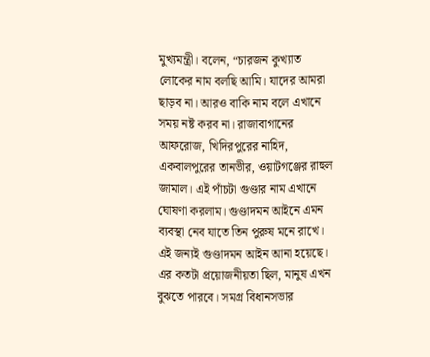মুখ্যমন্ত্রী। বলেন, “চারজন কুখ্যাত লোকের নাম বলছি আমি। যাদের আমরা ছাড়ব না। আরও বাকি নাম বলে এখানে সময় নষ্ট করব না। রাজাবাগানের আফরোজ, খিদিরপুরের নাহিদ, একবালপুরের তানভীর, ওয়াটগঞ্জের রাহুল জামাল। এই পাঁচটা গুণ্ডার নাম এখানে ঘোষণা করলাম। গুণ্ডাদমন আইনে এমন ব্যবস্থা নেব যাতে তিন পুরুষ মনে রাখে। এই জন্যই গুণ্ডাদমন আইন আনা হয়েছে। এর কতটা প্রয়োজনীয়তা ছিল, মানুষ এখন বুঝতে পারবে। সমগ্র বিধানসভার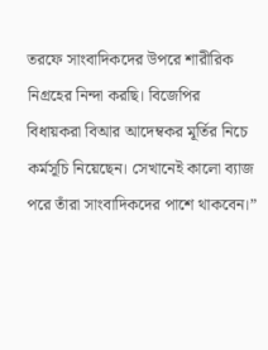তরফে সাংবাদিকদের উপরে শারীরিক নিগ্রহের নিন্দা করছি। বিজেপির বিধায়করা বিআর আদেম্বকর মূর্তির নিচে কর্মসূচি নিয়েছেন। সেখানেই কালো ব্যাজ পরে তাঁরা সাংবাদিকদের পাশে থাকবেন।”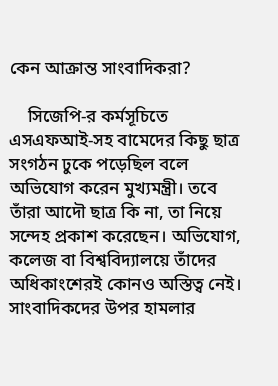কেন আক্রান্ত সাংবাদিকরা?

    সিজেপি-র কর্মসূচিতে এসএফআই-সহ বামেদের কিছু ছাত্র সংগঠন ঢুকে পড়েছিল বলে অভিযোগ করেন মুখ্যমন্ত্রী। তবে তাঁরা আদৌ ছাত্র কি না, তা নিয়ে সন্দেহ প্রকাশ করেছেন। অভিযোগ, কলেজ বা বিশ্ববিদ্যালয়ে তাঁদের অধিকাংশেরই কোনও অস্তিত্ব নেই। সাংবাদিকদের উপর হামলার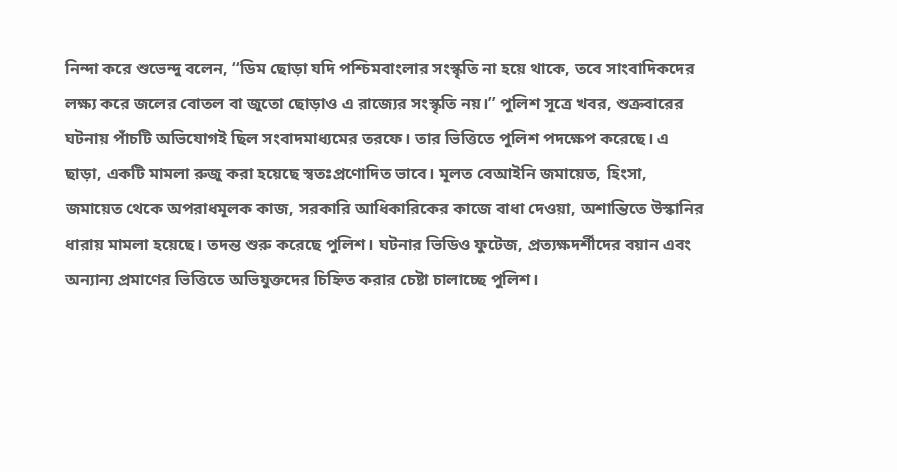নিন্দা করে শুভেন্দু বলেন, ‘‘ডিম ছোড়া যদি পশ্চিমবাংলার সংস্কৃতি না হয়ে থাকে, তবে সাংবাদিকদের লক্ষ্য করে জলের বোতল বা জুতো ছোড়াও এ রাজ্যের সংস্কৃতি নয়।’’ পুলিশ সূত্রে খবর, শুক্রবারের ঘটনায় পাঁচটি অভিযোগই ছিল সংবাদমাধ্যমের তরফে। তার ভিত্তিতে পুলিশ পদক্ষেপ করেছে। এ ছাড়া, একটি মামলা রুজু করা হয়েছে স্বতঃপ্রণোদিত ভাবে। মূলত বেআইনি জমায়েত, হিংসা, জমায়েত থেকে অপরাধমূলক কাজ, সরকারি আধিকারিকের কাজে বাধা দেওয়া, অশান্তিতে উস্কানির ধারায় মামলা হয়েছে। তদন্ত শুরু করেছে পুলিশ। ঘটনার ভিডিও ফুটেজ, প্রত্যক্ষদর্শীদের বয়ান এবং অন্যান্য প্রমাণের ভিত্তিতে অভিযুক্তদের চিহ্নিত করার চেষ্টা চালাচ্ছে পুলিশ।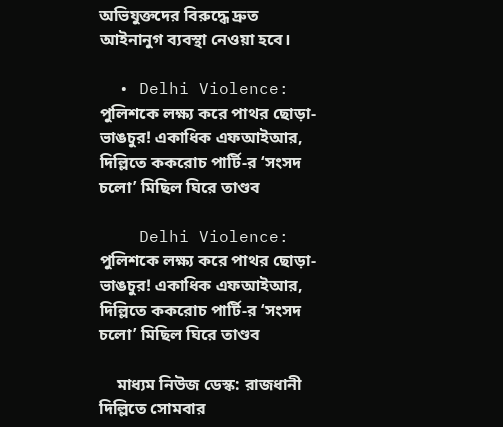অভিযুক্তদের বিরুদ্ধে দ্রুত আইনানুগ ব্যবস্থা নেওয়া হবে।

  • Delhi Violence: পুলিশকে লক্ষ্য করে পাথর ছোড়া-ভাঙচুর! একাধিক এফআইআর, দিল্লিতে ককরোচ পার্টি-র ‘সংসদ চলো’ মিছিল ঘিরে তাণ্ডব

    Delhi Violence: পুলিশকে লক্ষ্য করে পাথর ছোড়া-ভাঙচুর! একাধিক এফআইআর, দিল্লিতে ককরোচ পার্টি-র ‘সংসদ চলো’ মিছিল ঘিরে তাণ্ডব

    মাধ্যম নিউজ ডেস্ক: রাজধানী দিল্লিতে সোমবার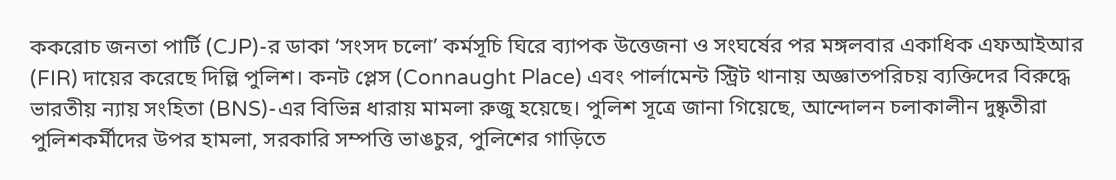ককরোচ জনতা পার্টি (CJP)-র ডাকা ‘সংসদ চলো’ কর্মসূচি ঘিরে ব্যাপক উত্তেজনা ও সংঘর্ষের পর মঙ্গলবার একাধিক এফআইআর (FIR) দায়ের করেছে দিল্লি পুলিশ। কনট প্লেস (Connaught Place) এবং পার্লামেন্ট স্ট্রিট থানায় অজ্ঞাতপরিচয় ব্যক্তিদের বিরুদ্ধে ভারতীয় ন্যায় সংহিতা (BNS)-এর বিভিন্ন ধারায় মামলা রুজু হয়েছে। পুলিশ সূত্রে জানা গিয়েছে, আন্দোলন চলাকালীন দুষ্কৃতীরা পুলিশকর্মীদের উপর হামলা, সরকারি সম্পত্তি ভাঙচুর, পুলিশের গাড়িতে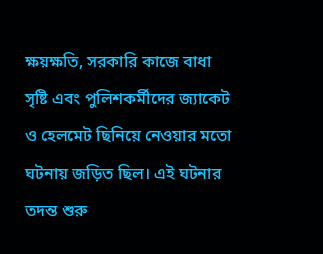ক্ষয়ক্ষতি, সরকারি কাজে বাধা সৃষ্টি এবং পুলিশকর্মীদের জ্যাকেট ও হেলমেট ছিনিয়ে নেওয়ার মতো ঘটনায় জড়িত ছিল। এই ঘটনার তদন্ত শুরু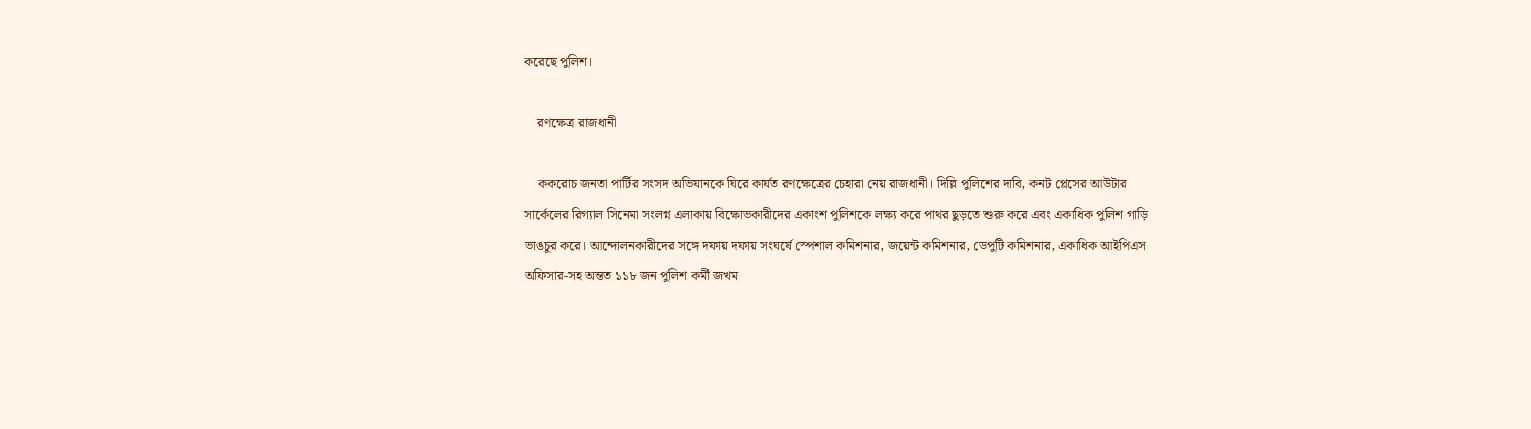করেছে পুলিশ।

    রণক্ষেত্র রাজধানী

    ককরোচ জনতা পার্টির সংসদ অভিযানকে ঘিরে কার্যত রণক্ষেত্রের চেহারা নেয় রাজধানী। দিল্লি পুলিশের দাবি, কনট প্লেসের আউটার সার্কেলের রিগ্যাল সিনেমা সংলগ্ন এলাকায় বিক্ষোভকারীদের একাংশ পুলিশকে লক্ষ্য করে পাথর ছুড়তে শুরু করে এবং একাধিক পুলিশ গাড়ি ভাঙচুর করে। আন্দোলনকারীদের সঙ্গে দফায় দফায় সংঘর্ষে স্পেশাল কমিশনার, জয়েন্ট কমিশনার, ডেপুটি কমিশনার, একাধিক আইপিএস অফিসার-সহ অন্তত ১১৮ জন পুলিশ কর্মী জখম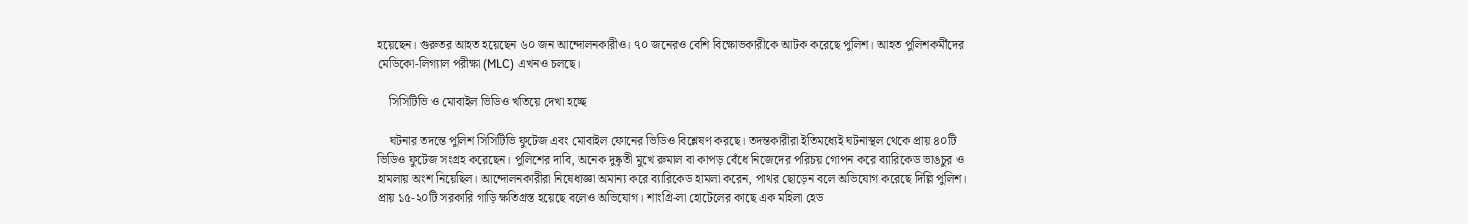হয়েছেন। গুরুতর আহত হয়েছেন ৬০ জন আন্দোলনকারীও। ৭০ জনেরও বেশি বিক্ষোভকারীকে আটক করেছে পুলিশ। আহত পুলিশকর্মীদের মেডিকো-লিগ্যাল পরীক্ষা (MLC) এখনও চলছে।

    সিসিটিভি ও মোবাইল ভিডিও খতিয়ে দেখা হচ্ছে

    ঘটনার তদন্তে পুলিশ সিসিটিভি ফুটেজ এবং মোবাইল ফোনের ভিডিও বিশ্লেষণ করছে। তদন্তকারীরা ইতিমধ্যেই ঘটনাস্থল থেকে প্রায় ৪০টি ভিডিও ফুটেজ সংগ্রহ করেছেন। পুলিশের দাবি, অনেক দুষ্কৃতী মুখে রুমাল বা কাপড় বেঁধে নিজেদের পরিচয় গোপন করে ব্যারিকেড ভাঙচুর ও হামলায় অংশ নিয়েছিল। আন্দোলনকারীরা নিষেধাজ্ঞা অমান্য করে ব্যারিকেড হামলা করেন, পাথর ছোড়েন বলে অভিযোগ করেছে দিল্লি পুলিশ। প্রায় ১৫-২০টি সরকারি গাড়ি ক্ষতিগ্রস্ত হয়েছে বলেও অভিযোগ। শাংগ্রি-লা হোটেলের কাছে এক মহিলা হেড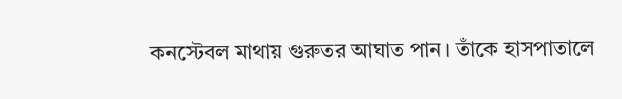কনস্টেবল মাথায় গুরুতর আঘাত পান। তাঁকে হাসপাতালে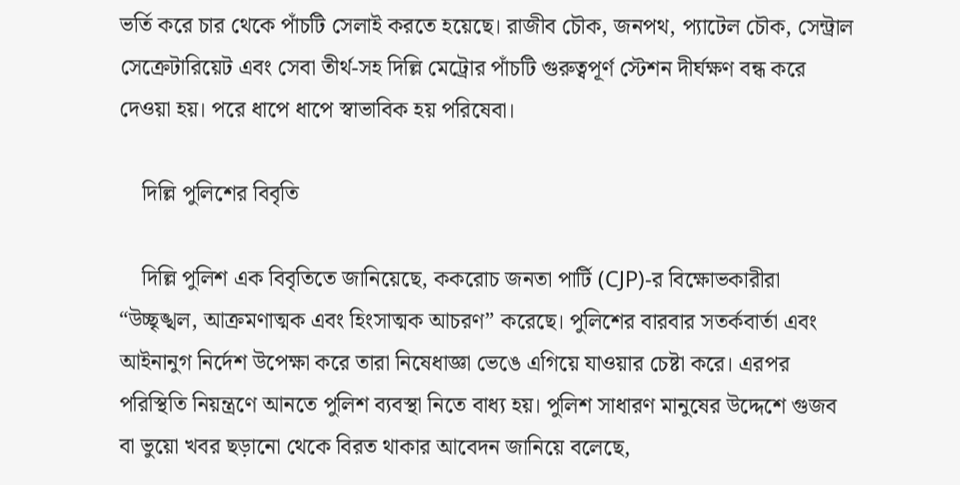ভর্তি করে চার থেকে পাঁচটি সেলাই করতে হয়েছে। রাজীব চৌক, জনপথ, প্যাটেল চৌক, সেন্ট্রাল সেক্রেটারিয়েট এবং সেবা তীর্থ-সহ দিল্লি মেট্রোর পাঁচটি গুরুত্বপূর্ণ স্টেশন দীর্ঘক্ষণ বন্ধ করে দেওয়া হয়। পরে ধাপে ধাপে স্বাভাবিক হয় পরিষেবা।

    দিল্লি পুলিশের বিবৃতি

    দিল্লি পুলিশ এক বিবৃতিতে জানিয়েছে, ককরোচ জনতা পার্টি (CJP)-র বিক্ষোভকারীরা “উচ্ছৃঙ্খল, আক্রমণাত্মক এবং হিংসাত্মক আচরণ” করেছে। পুলিশের বারবার সতর্কবার্তা এবং আইনানুগ নির্দেশ উপেক্ষা করে তারা নিষেধাজ্ঞা ভেঙে এগিয়ে যাওয়ার চেষ্টা করে। এরপর পরিস্থিতি নিয়ন্ত্রণে আনতে পুলিশ ব্যবস্থা নিতে বাধ্য হয়। পুলিশ সাধারণ মানুষের উদ্দেশে গুজব বা ভুয়ো খবর ছড়ানো থেকে বিরত থাকার আবেদন জানিয়ে বলেছে,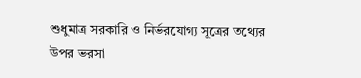শুধুমাত্র সরকারি ও নির্ভরযোগ্য সূত্রের তথ্যের উপর ভরসা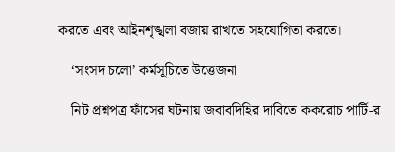করতে এবং আইনশৃঙ্খলা বজায় রাখতে সহযোগিতা করতে।

    ‘সংসদ চলো’ কর্মসূচিতে উত্তেজনা

    নিট প্রশ্নপত্র ফাঁসের ঘটনায় জবাবদিহির দাবিতে ককরোচ পার্টি-র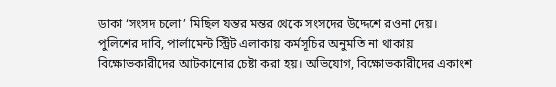ডাকা ‘সংসদ চলো’ মিছিল যন্তর মন্তর থেকে সংসদের উদ্দেশে রওনা দেয়। পুলিশের দাবি, পার্লামেন্ট স্ট্রিট এলাকায় কর্মসূচির অনুমতি না থাকায় বিক্ষোভকারীদের আটকানোর চেষ্টা করা হয়। অভিযোগ, বিক্ষোভকারীদের একাংশ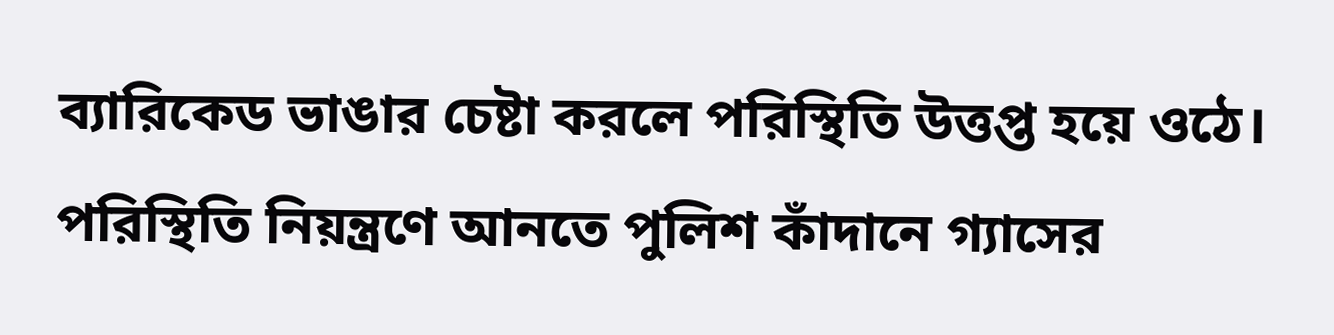ব্যারিকেড ভাঙার চেষ্টা করলে পরিস্থিতি উত্তপ্ত হয়ে ওঠে। পরিস্থিতি নিয়ন্ত্রণে আনতে পুলিশ কাঁদানে গ্যাসের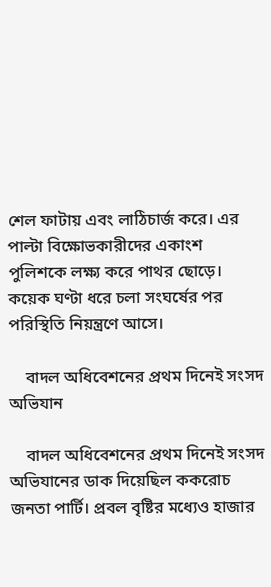শেল ফাটায় এবং লাঠিচার্জ করে। এর পাল্টা বিক্ষোভকারীদের একাংশ পুলিশকে লক্ষ্য করে পাথর ছোড়ে। কয়েক ঘণ্টা ধরে চলা সংঘর্ষের পর পরিস্থিতি নিয়ন্ত্রণে আসে।

    বাদল অধিবেশনের প্রথম দিনেই সংসদ অভিযান

    বাদল অধিবেশনের প্রথম দিনেই সংসদ অভিযানের ডাক দিয়েছিল ককরোচ জনতা পার্টি। প্রবল বৃষ্টির মধ্যেও হাজার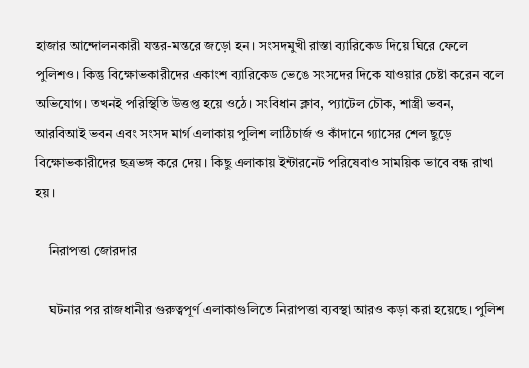হাজার আন্দোলনকারী যন্তর-মন্তরে জড়ো হন। সংসদমুখী রাস্তা ব্যারিকেড দিয়ে ঘিরে ফেলে পুলিশও। কিন্তু বিক্ষোভকারীদের একাংশ ব্যারিকেড ভেঙে সংসদের দিকে যাওয়ার চেষ্টা করেন বলে অভিযোগ। তখনই পরিস্থিতি উত্তপ্ত হয়ে ওঠে। সংবিধান ক্লাব, প্যাটেল চৌক, শাস্ত্রী ভবন, আরবিআই ভবন এবং সংসদ মার্গ এলাকায় পুলিশ লাঠিচার্জ ও কাঁদানে গ্যাসের শেল ছুড়ে বিক্ষোভকারীদের ছত্রভঙ্গ করে দেয়। কিছু এলাকায় ইন্টারনেট পরিষেবাও সাময়িক ভাবে বন্ধ রাখা হয়।

    নিরাপত্তা জোরদার

    ঘটনার পর রাজধানীর গুরুত্বপূর্ণ এলাকাগুলিতে নিরাপত্তা ব্যবস্থা আরও কড়া করা হয়েছে। পুলিশ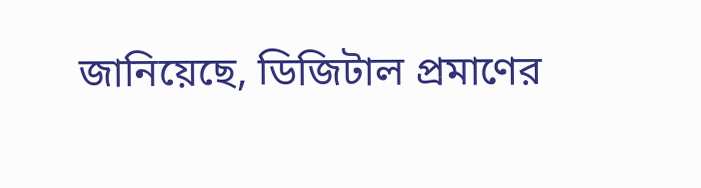জানিয়েছে, ডিজিটাল প্রমাণের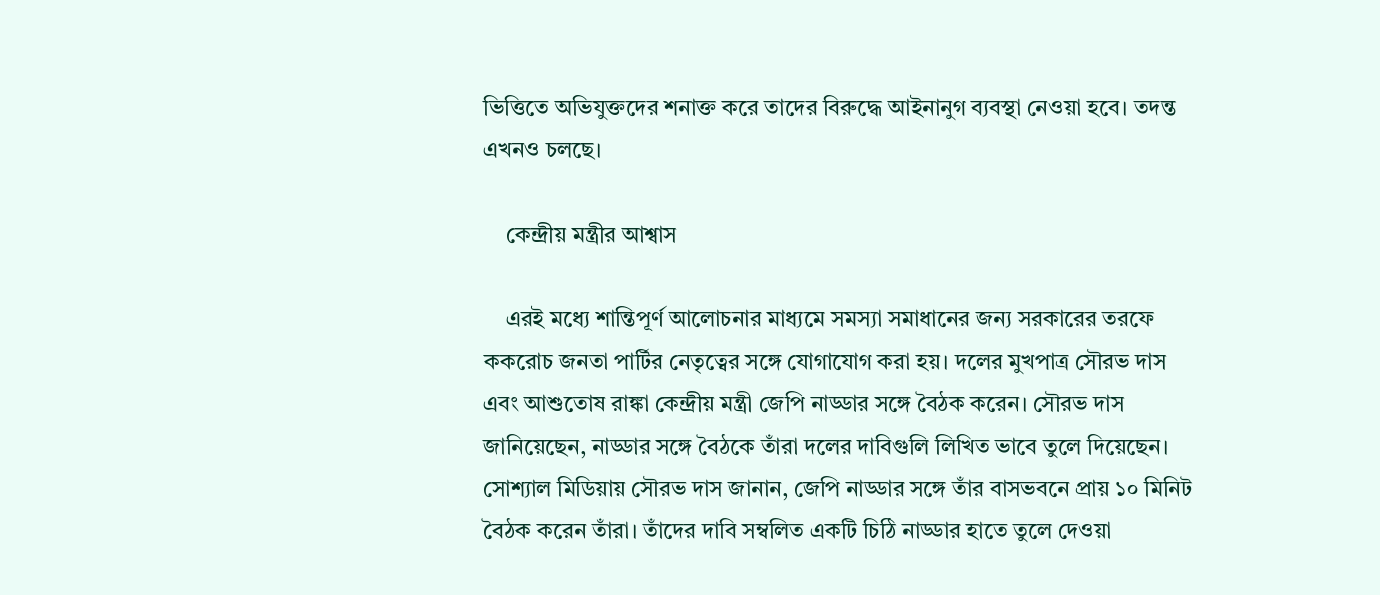ভিত্তিতে অভিযুক্তদের শনাক্ত করে তাদের বিরুদ্ধে আইনানুগ ব্যবস্থা নেওয়া হবে। তদন্ত এখনও চলছে।

    কেন্দ্রীয় মন্ত্রীর আশ্বাস

    এরই মধ্যে শান্তিপূর্ণ আলোচনার মাধ্যমে সমস্যা সমাধানের জন্য সরকারের তরফে ককরোচ জনতা পার্টির নেতৃত্বের সঙ্গে যোগাযোগ করা হয়। দলের মুখপাত্র সৌরভ দাস এবং আশুতোষ রাঙ্কা কেন্দ্রীয় মন্ত্রী জেপি নাড্ডার সঙ্গে বৈঠক করেন। সৌরভ দাস জানিয়েছেন, নাড্ডার সঙ্গে বৈঠকে তাঁরা দলের দাবিগুলি লিখিত ভাবে তুলে দিয়েছেন। সোশ্যাল মিডিয়ায় সৌরভ দাস জানান, জেপি নাড্ডার সঙ্গে তাঁর বাসভবনে প্রায় ১০ মিনিট বৈঠক করেন তাঁরা। তাঁদের দাবি সম্বলিত একটি চিঠি নাড্ডার হাতে তুলে দেওয়া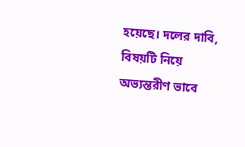হয়েছে। দলের দাবি, বিষয়টি নিয়ে অভ্যন্তরীণ ভাবে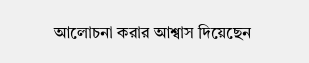আলোচনা করার আশ্বাস দিয়েছেন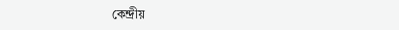কেন্দ্রীয়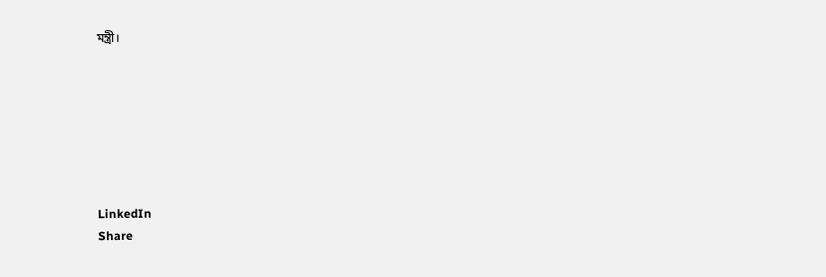মন্ত্রী।







LinkedIn
Share